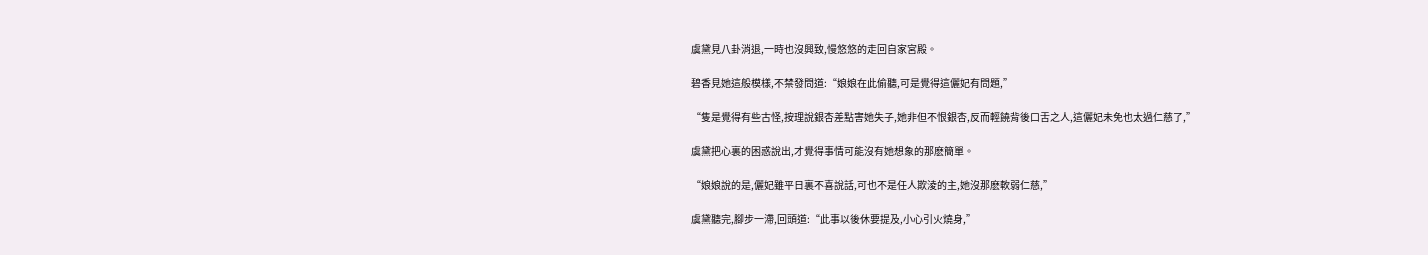虞黛見八卦消退,一時也沒興致,慢悠悠的走回自家宮殿。

碧香見她這般模樣,不禁發問道:“娘娘在此偷聽,可是覺得這儷妃有問題,”

“隻是覺得有些古怪,按理說銀杏差點害她失子,她非但不恨銀杏,反而輕饒背後口舌之人,這儷妃未免也太過仁慈了,”

虞黛把心裏的困惑說出,才覺得事情可能沒有她想象的那麽簡單。

“娘娘說的是,儷妃雖平日裏不喜說話,可也不是任人欺淩的主,她沒那麽軟弱仁慈,”

虞黛聽完,腳步一滯,回頭道:“此事以後休要提及,小心引火燒身,”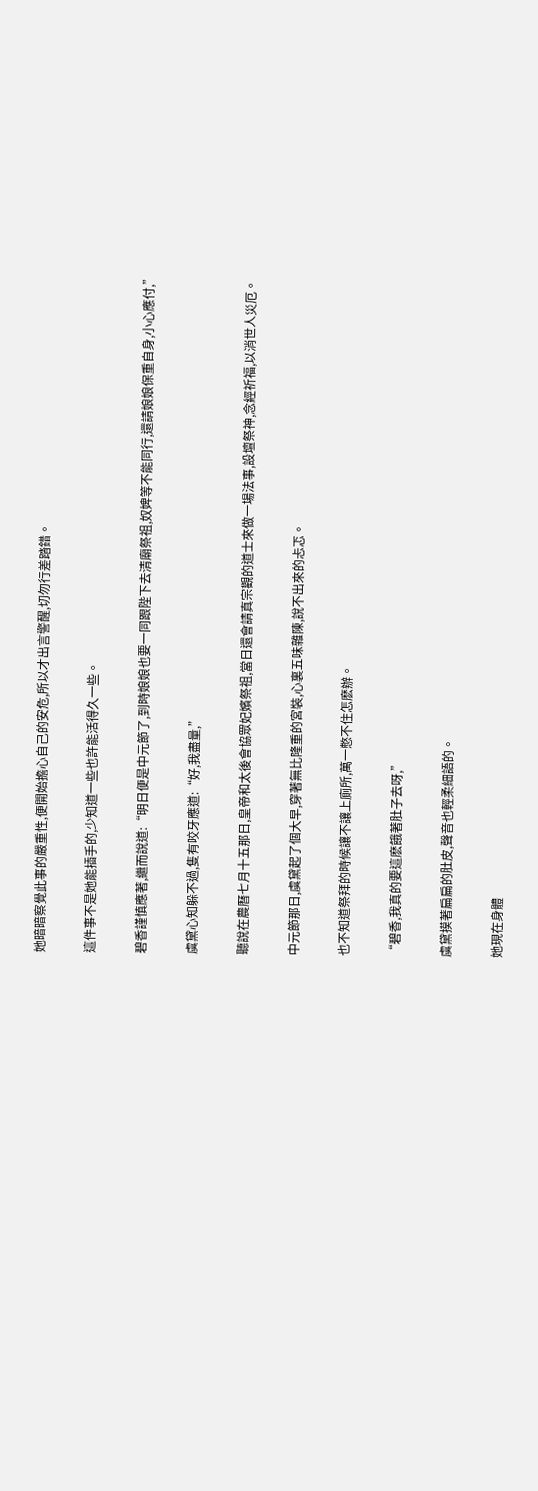她暗暗察覺此事的嚴重性,便開始擔心自己的安危,所以才出言警醒,切勿行差踏錯。

這件事不是她能插手的,少知道一些也許能活得久一些。

碧香謹慎應著,繼而說道:“明日便是中元節了,到時娘娘也要一同跟陛下去清廟祭祖,奴婢等不能同行,還請娘娘保重自身,小心應付,”

虞黛心知躲不過,隻有咬牙應道:“好,我盡量,”

聽說在農曆七月十五那日,皇帝和太後會協眾妃嬪祭祖,當日還會請真宗觀的道士來做一場法事,設壇祭神,念經祈福,以消世人災厄。

中元節那日,虞黛起了個大早,穿著無比隆重的宮裝,心裏五味雜陳,說不出來的忐忑。

也不知道祭拜的時候讓不讓上廁所,萬一憋不住怎麽辦。

“碧香,我真的要這麽餓著肚子去呀,”

虞黛摸著扁扁的肚皮,聲音也輕柔細語的。

她現在身體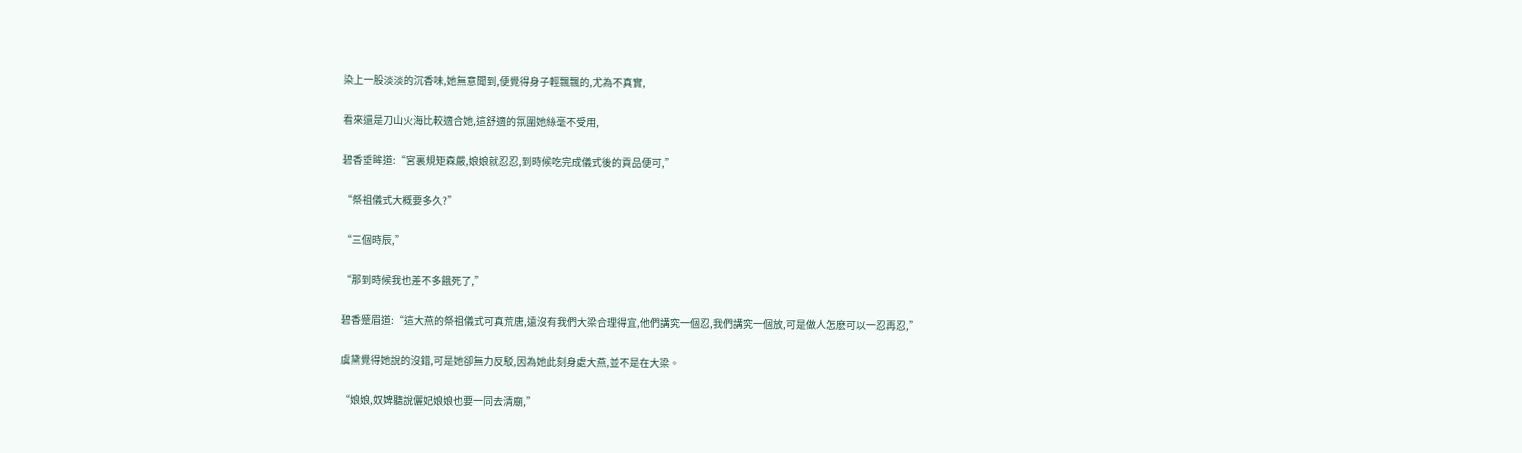染上一股淡淡的沉香味,她無意聞到,便覺得身子輕飄飄的,尤為不真實,

看來還是刀山火海比較適合她,這舒適的氛圍她絲毫不受用,

碧香垂眸道:“宮裏規矩森嚴,娘娘就忍忍,到時候吃完成儀式後的貢品便可,”

“祭祖儀式大概要多久?”

“三個時辰,”

“那到時候我也差不多餓死了,”

碧香蹙眉道:“這大燕的祭祖儀式可真荒唐,遠沒有我們大梁合理得宜,他們講究一個忍,我們講究一個放,可是做人怎麽可以一忍再忍,”

虞黛覺得她說的沒錯,可是她卻無力反駁,因為她此刻身處大燕,並不是在大梁。

“娘娘,奴婢聽說儷妃娘娘也要一同去清廟,”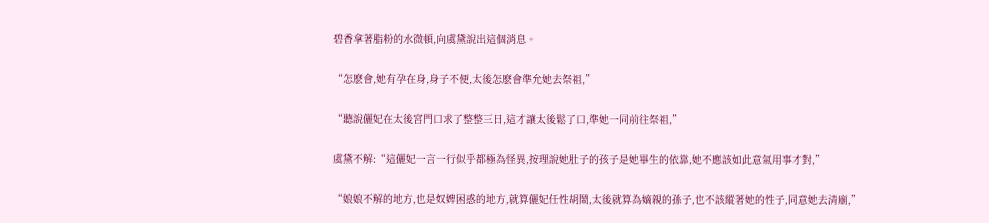碧香拿著脂粉的水微頓,向虞黛說出這個消息。

“怎麽會,她有孕在身,身子不便,太後怎麽會準允她去祭祖,”

“聽說儷妃在太後宮門口求了整整三日,這才讓太後鬆了口,準她一同前往祭祖,”

虞黛不解:“這儷妃一言一行似乎都極為怪異,按理說她肚子的孩子是她畢生的依靠,她不應該如此意氣用事才對,”

“娘娘不解的地方,也是奴婢困惑的地方,就算儷妃任性胡鬧,太後就算為嫡親的孫子,也不該縱著她的性子,同意她去清廟,”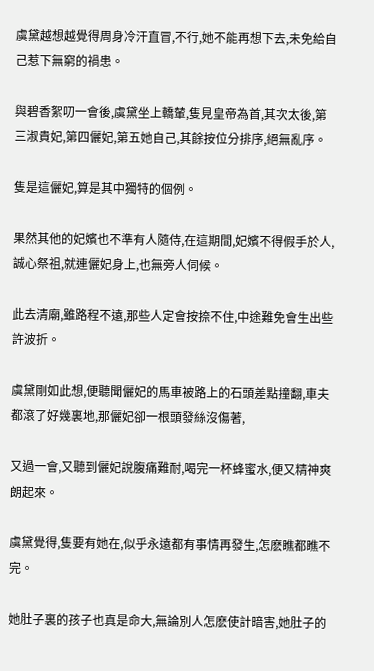虞黛越想越覺得周身冷汗直冒,不行,她不能再想下去,未免給自己惹下無窮的禍患。

與碧香絮叨一會後,虞黛坐上轎輦,隻見皇帝為首,其次太後,第三淑貴妃,第四儷妃,第五她自己,其餘按位分排序,絕無亂序。

隻是這儷妃,算是其中獨特的個例。

果然其他的妃嬪也不準有人隨侍,在這期間,妃嬪不得假手於人,誠心祭祖,就連儷妃身上,也無旁人伺候。

此去清廟,雖路程不遠,那些人定會按捺不住,中途難免會生出些許波折。

虞黛剛如此想,便聽聞儷妃的馬車被路上的石頭差點撞翻,車夫都滾了好幾裏地,那儷妃卻一根頭發絲沒傷著,

又過一會,又聽到儷妃說腹痛難耐,喝完一杯蜂蜜水,便又精神爽朗起來。

虞黛覺得,隻要有她在,似乎永遠都有事情再發生,怎麽瞧都瞧不完。

她肚子裏的孩子也真是命大,無論別人怎麽使計暗害,她肚子的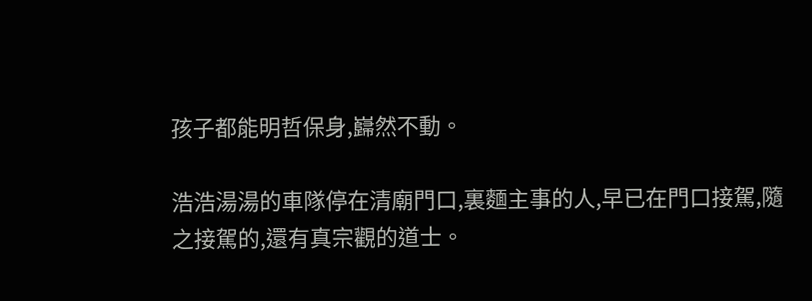孩子都能明哲保身,巋然不動。

浩浩湯湯的車隊停在清廟門口,裏麵主事的人,早已在門口接駕,隨之接駕的,還有真宗觀的道士。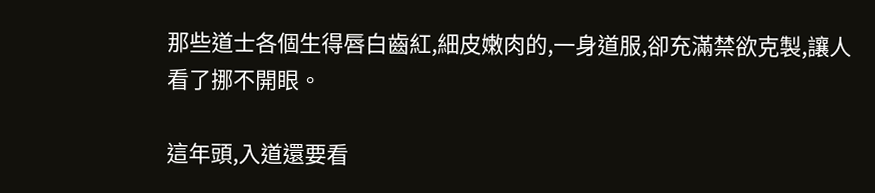那些道士各個生得唇白齒紅,細皮嫩肉的,一身道服,卻充滿禁欲克製,讓人看了挪不開眼。

這年頭,入道還要看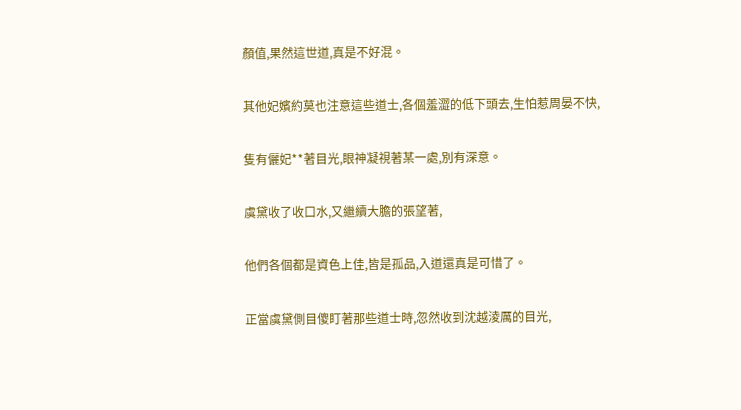顏值,果然這世道,真是不好混。

其他妃嬪約莫也注意這些道士,各個羞澀的低下頭去,生怕惹周晏不快,

隻有儷妃**著目光,眼神凝視著某一處,別有深意。

虞黛收了收口水,又繼續大膽的張望著,

他們各個都是資色上佳,皆是孤品,入道還真是可惜了。

正當虞黛側目傻盯著那些道士時,忽然收到沈越淩厲的目光,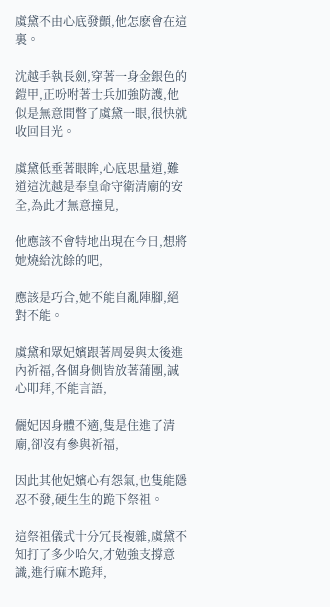虞黛不由心底發顫,他怎麽會在這裏。

沈越手執長劍,穿著一身金銀色的鎧甲,正吩咐著士兵加強防護,他似是無意間瞥了虞黛一眼,很快就收回目光。

虞黛低垂著眼眸,心底思量道,難道這沈越是奉皇命守衛清廟的安全,為此才無意撞見,

他應該不會特地出現在今日,想將她燒給沈餘的吧,

應該是巧合,她不能自亂陣腳,絕對不能。

虞黛和眾妃嬪跟著周晏與太後進內祈福,各個身側皆放著蒲團,誠心叩拜,不能言語,

儷妃因身體不適,隻是住進了清廟,卻沒有參與祈福,

因此其他妃嬪心有怨氣,也隻能隱忍不發,硬生生的跪下祭祖。

這祭祖儀式十分冗長複雜,虞黛不知打了多少哈欠,才勉強支撐意識,進行麻木跪拜,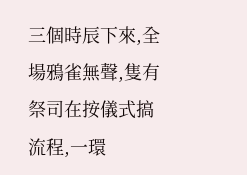三個時辰下來,全場鴉雀無聲,隻有祭司在按儀式搞流程,一環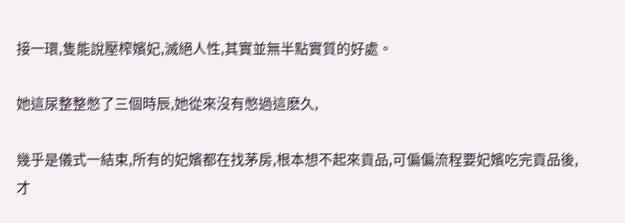接一環,隻能說壓榨嬪妃,滅絕人性,其實並無半點實質的好處。

她這尿整整憋了三個時辰,她從來沒有憋過這麽久,

幾乎是儀式一結束,所有的妃嬪都在找茅房,根本想不起來貢品,可偏偏流程要妃嬪吃完貢品後,才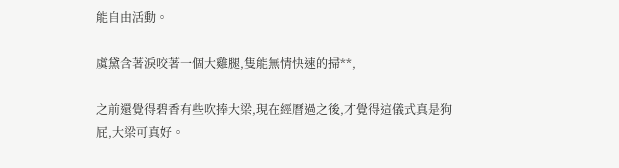能自由活動。

虞黛含著淚咬著一個大雞腿,隻能無情快速的掃**,

之前還覺得碧香有些吹捧大梁,現在經曆過之後,才覺得這儀式真是狗屁,大梁可真好。